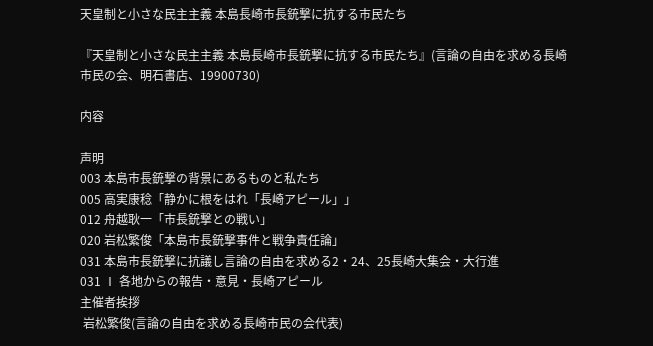天皇制と小さな民主主義 本島長崎市長銃撃に抗する市民たち

『天皇制と小さな民主主義 本島長崎市長銃撃に抗する市民たち』(言論の自由を求める長崎市民の会、明石書店、19900730)

内容

声明
003 本島市長銃撃の背景にあるものと私たち
005 高実康稔「静かに根をはれ「長崎アピール」」
012 舟越耿一「市長銃撃との戦い」
020 岩松繁俊「本島市長銃撃事件と戦争責任論」
031 本島市長銃撃に抗議し言論の自由を求める2・24、25長崎大集会・大行進
031 Ⅰ 各地からの報告・意見・長崎アピール
主催者挨拶
 岩松繁俊(言論の自由を求める長崎市民の会代表)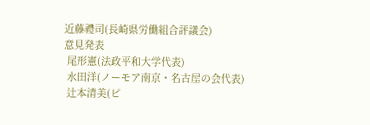近藤禮司(長崎県労働組合評議会)
意見発表
 尾形憲(法政平和大学代表)
 水田洋(ノーモア南京・名古屋の会代表)
 辻本清美(ピ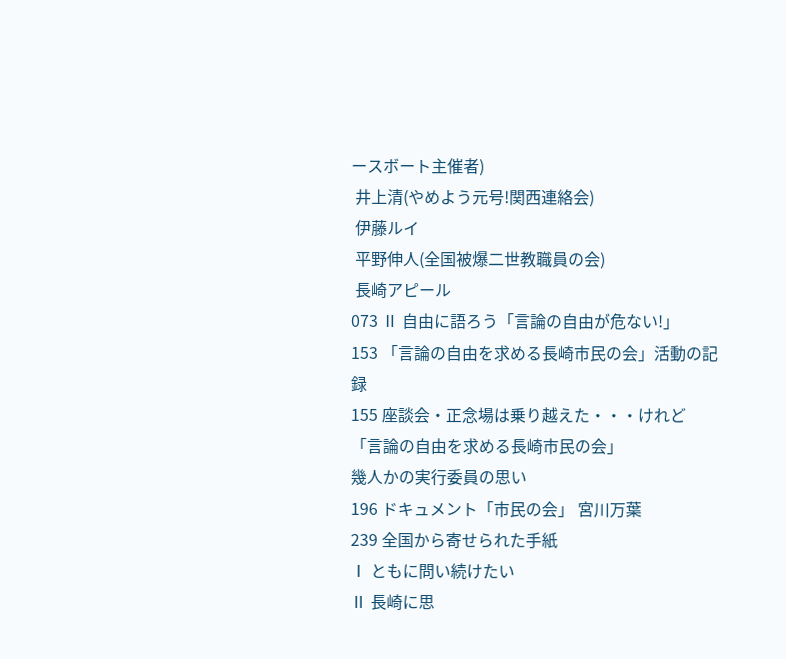ースボート主催者)
 井上清(やめよう元号!関西連絡会)
 伊藤ルイ
 平野伸人(全国被爆二世教職員の会)
 長崎アピール
073 Ⅱ 自由に語ろう「言論の自由が危ない!」
153 「言論の自由を求める長崎市民の会」活動の記録
155 座談会・正念場は乗り越えた・・・けれど
「言論の自由を求める長崎市民の会」
幾人かの実行委員の思い
196 ドキュメント「市民の会」 宮川万葉
239 全国から寄せられた手紙
Ⅰ ともに問い続けたい
Ⅱ 長崎に思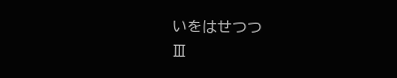いをはせつつ
Ⅲ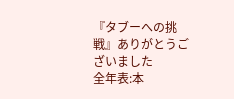『タブーへの挑戦』ありがとうございました
全年表:本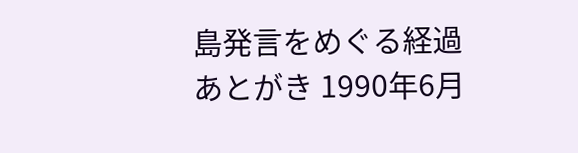島発言をめぐる経過
あとがき 1990年6月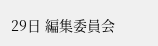29日 編集委員会